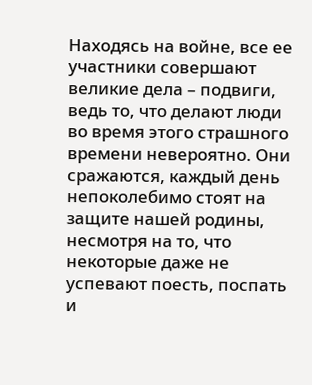Находясь на войне, все ее участники совершают великие дела – подвиги, ведь то, что делают люди во время этого страшного времени невероятно. Они сражаются, каждый день непоколебимо стоят на защите нашей родины, несмотря на то, что некоторые даже не успевают поесть, поспать и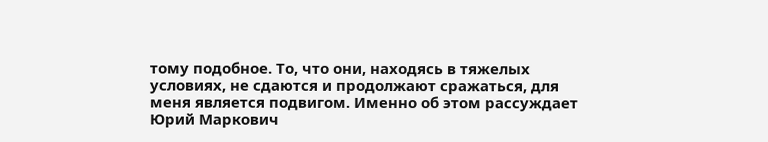тому подобное. То, что они, находясь в тяжелых условиях, не сдаются и продолжают сражаться, для меня является подвигом. Именно об этом рассуждает Юрий Маркович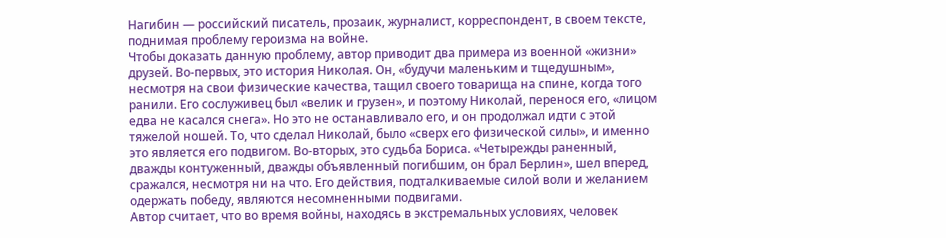Нагибин — российский писатель, прозаик, журналист, корреспондент, в своем тексте, поднимая проблему героизма на войне.
Чтобы доказать данную проблему, автор приводит два примера из военной «жизни» друзей. Во-первых, это история Николая. Он, «будучи маленьким и тщедушным», несмотря на свои физические качества, тащил своего товарища на спине, когда того ранили. Его сослуживец был «велик и грузен», и поэтому Николай, перенося его, «лицом едва не касался снега». Но это не останавливало его, и он продолжал идти с этой тяжелой ношей. То, что сделал Николай, было «сверх его физической силы», и именно это является его подвигом. Во-вторых, это судьба Бориса. «Четырежды раненный, дважды контуженный, дважды объявленный погибшим, он брал Берлин», шел вперед, сражался, несмотря ни на что. Его действия, подталкиваемые силой воли и желанием одержать победу, являются несомненными подвигами.
Автор считает, что во время войны, находясь в экстремальных условиях, человек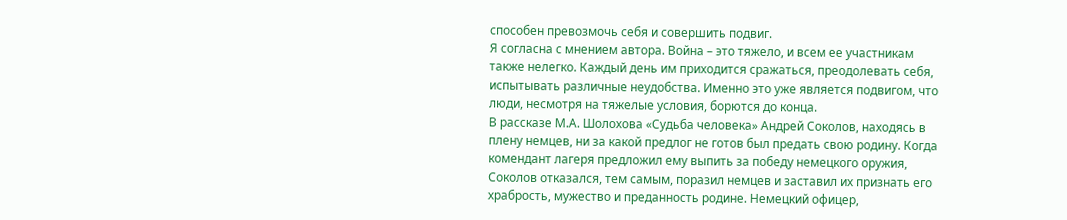способен превозмочь себя и совершить подвиг.
Я согласна с мнением автора. Война – это тяжело, и всем ее участникам также нелегко. Каждый день им приходится сражаться, преодолевать себя, испытывать различные неудобства. Именно это уже является подвигом, что люди, несмотря на тяжелые условия, борются до конца.
В рассказе М.А. Шолохова «Судьба человека» Андрей Соколов, находясь в плену немцев, ни за какой предлог не готов был предать свою родину. Когда комендант лагеря предложил ему выпить за победу немецкого оружия, Соколов отказался, тем самым, поразил немцев и заставил их признать его храбрость, мужество и преданность родине. Немецкий офицер,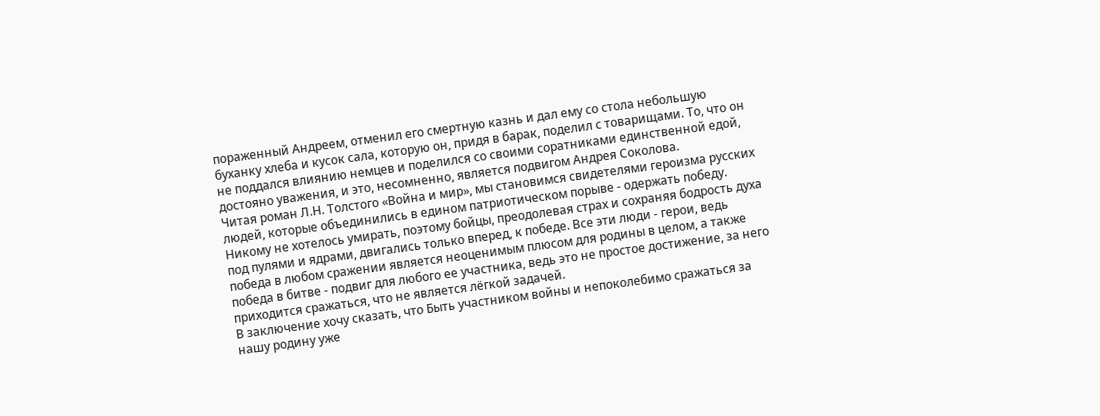пораженный Андреем, отменил его смертную казнь и дал ему со стола небольшую буханку хлеба и кусок сала, которую он, придя в барак, поделил с товарищами. То, что он не поддался влиянию немцев и поделился со своими соратниками единственной едой, достояно уважения, и это, несомненно, является подвигом Андрея Соколова.
Читая роман Л.Н. Толстого «Война и мир», мы становимся свидетелями героизма русских людей, которые объединились в едином патриотическом порыве - одержать победу. Никому не хотелось умирать, поэтому бойцы, преодолевая страх и сохраняя бодрость духа под пулями и ядрами, двигались только вперед, к победе. Все эти люди - герои, ведь победа в любом сражении является неоценимым плюсом для родины в целом, а также победа в битве - подвиг для любого ее участника, ведь это не простое достижение, за него приходится сражаться, что не является лёгкой задачей.
В заключение хочу сказать, что Быть участником войны и непоколебимо сражаться за нашу родину уже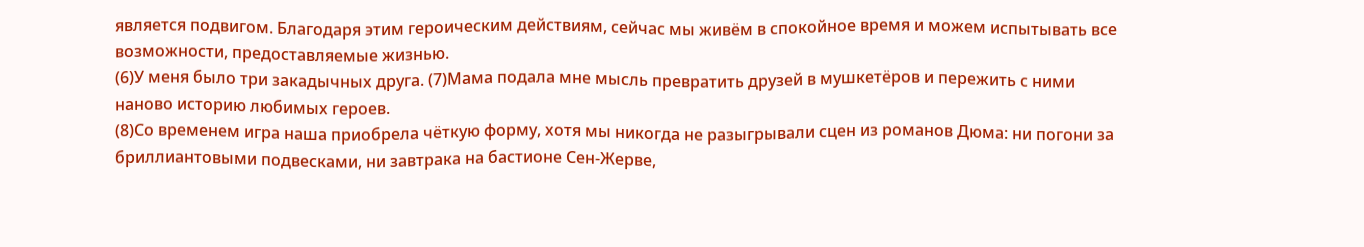является подвигом. Благодаря этим героическим действиям, сейчас мы живём в спокойное время и можем испытывать все возможности, предоставляемые жизнью.
(6)У меня было три закадычных друга. (7)Мама подала мне мысль превратить друзей в мушкетёров и пережить с ними наново историю любимых героев.
(8)Со временем игра наша приобрела чёткую форму, хотя мы никогда не разыгрывали сцен из романов Дюма: ни погони за бриллиантовыми подвесками, ни завтрака на бастионе Сен-Жерве,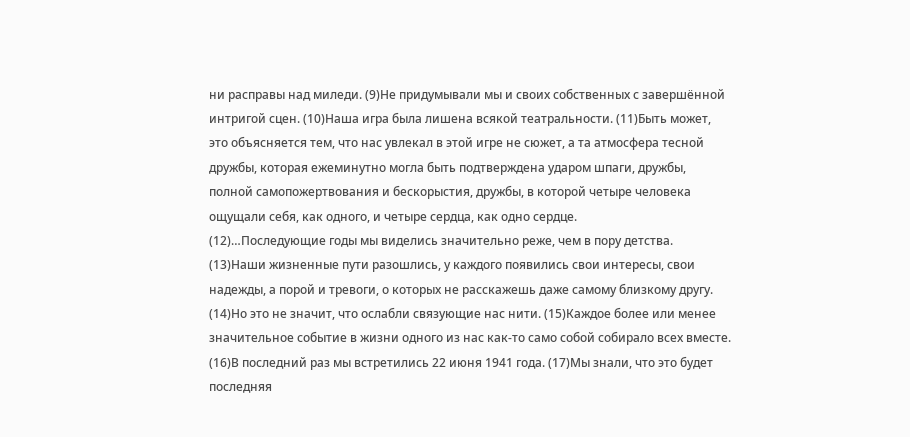ни расправы над миледи. (9)Не придумывали мы и своих собственных с завершённой интригой сцен. (10)Наша игра была лишена всякой театральности. (11)Быть может, это объясняется тем, что нас увлекал в этой игре не сюжет, а та атмосфера тесной дружбы, которая ежеминутно могла быть подтверждена ударом шпаги, дружбы, полной самопожертвования и бескорыстия, дружбы, в которой четыре человека ощущали себя, как одного, и четыре сердца, как одно сердце.
(12)…Последующие годы мы виделись значительно реже, чем в пору детства. (13)Наши жизненные пути разошлись, у каждого появились свои интересы, свои надежды, а порой и тревоги, о которых не расскажешь даже самому близкому другу. (14)Но это не значит, что ослабли связующие нас нити. (15)Каждое более или менее значительное событие в жизни одного из нас как-то само собой собирало всех вместе.
(16)В последний раз мы встретились 22 июня 1941 года. (17)Мы знали, что это будет последняя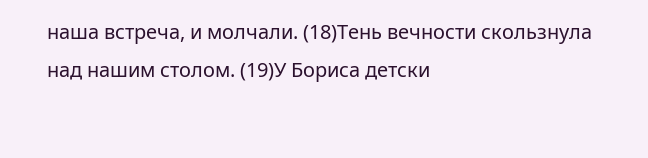наша встреча, и молчали. (18)Тень вечности скользнула над нашим столом. (19)У Бориса детски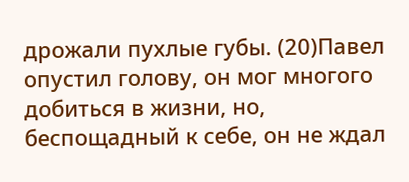дрожали пухлые губы. (20)Павел опустил голову, он мог многого добиться в жизни, но, беспощадный к себе, он не ждал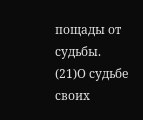пощады от судьбы.
(21)О судьбе своих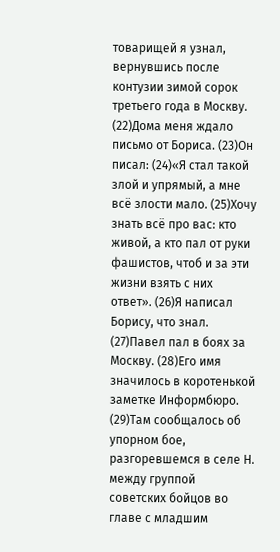товарищей я узнал, вернувшись после контузии зимой сорок третьего года в Москву.
(22)Дома меня ждало письмо от Бориса. (23)Он писал: (24)«Я стал такой злой и упрямый, а мне всё злости мало. (25)Хочу знать всё про вас: кто живой, а кто пал от руки фашистов, чтоб и за эти жизни взять с них ответ». (26)Я написал Борису, что знал.
(27)Павел пал в боях за Москву. (28)Его имя значилось в коротенькой заметке Информбюро. (29)Там сообщалось об упорном бое, разгоревшемся в селе Н. между группой советских бойцов во главе с младшим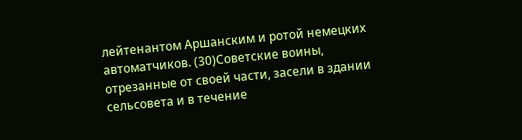лейтенантом Аршанским и ротой немецких автоматчиков. (30)Советские воины, отрезанные от своей части, засели в здании сельсовета и в течение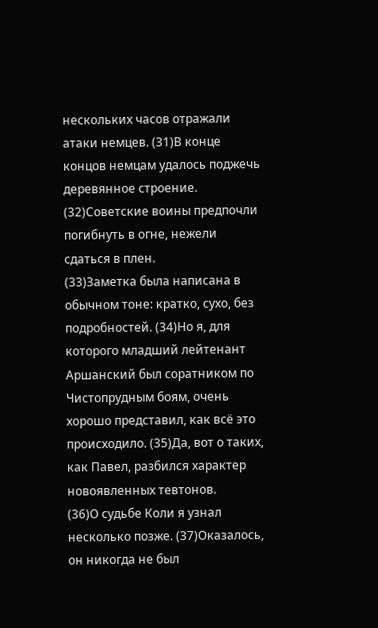нескольких часов отражали атаки немцев. (31)В конце концов немцам удалось поджечь деревянное строение. (32)Советские воины предпочли погибнуть в огне, нежели сдаться в плен.
(33)Заметка была написана в обычном тоне: кратко, сухо, без подробностей. (34)Но я, для которого младший лейтенант Аршанский был соратником по Чистопрудным боям, очень хорошо представил, как всё это происходило. (35)Да, вот о таких, как Павел, разбился характер новоявленных тевтонов.
(36)О судьбе Коли я узнал несколько позже. (37)Оказалось, он никогда не был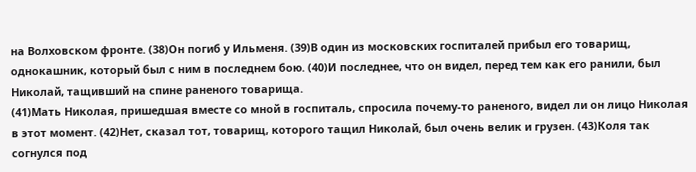на Волховском фронте. (38)Он погиб у Ильменя. (39)В один из московских госпиталей прибыл его товарищ, однокашник, который был с ним в последнем бою. (40)И последнее, что он видел, перед тем как его ранили, был Николай, тащивший на спине раненого товарища.
(41)Мать Николая, пришедшая вместе со мной в госпиталь, спросила почему-то раненого, видел ли он лицо Николая в этот момент. (42)Нет, сказал тот, товарищ, которого тащил Николай, был очень велик и грузен. (43)Коля так согнулся под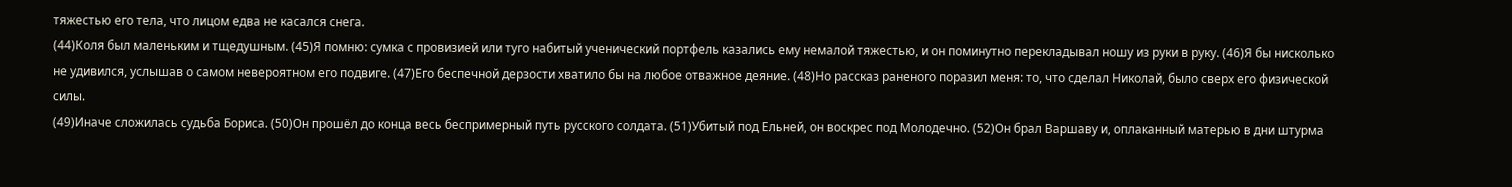тяжестью его тела, что лицом едва не касался снега.
(44)Коля был маленьким и тщедушным. (45)Я помню: сумка с провизией или туго набитый ученический портфель казались ему немалой тяжестью, и он поминутно перекладывал ношу из руки в руку. (46)Я бы нисколько не удивился, услышав о самом невероятном его подвиге. (47)Его беспечной дерзости хватило бы на любое отважное деяние. (48)Но рассказ раненого поразил меня: то, что сделал Николай, было сверх его физической силы.
(49)Иначе сложилась судьба Бориса. (50)Он прошёл до конца весь беспримерный путь русского солдата. (51)Убитый под Ельней, он воскрес под Молодечно. (52)Он брал Варшаву и, оплаканный матерью в дни штурма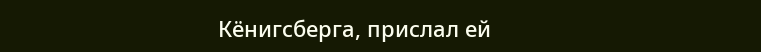Кёнигсберга, прислал ей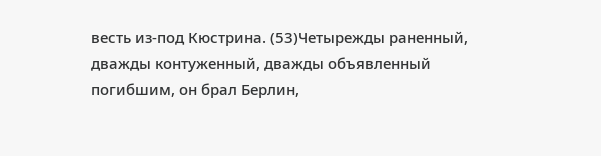весть из-под Кюстрина. (53)Четырежды раненный, дважды контуженный, дважды объявленный погибшим, он брал Берлин,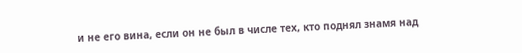и не его вина, если он не был в числе тех, кто поднял знамя над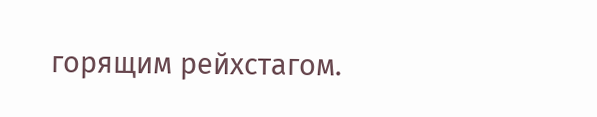горящим рейхстагом.